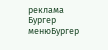реклама
Бургер менюБургер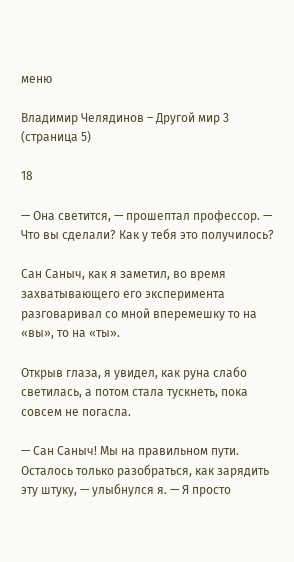меню

Владимир Челядинов – Другой мир 3 (страница 5)

18

— Она светится, — прошептал профессор. — Что вы сделали? Как у тебя это получилось?

Сан Саныч, как я заметил, во время захватывающего его эксперимента разговаривал со мной вперемешку то на «вы», то на «ты».

Открыв глаза, я увидел, как руна слабо светилась, а потом стала тускнеть, пока совсем не погасла.

— Сан Саныч! Мы на правильном пути. Осталось только разобраться, как зарядить эту штуку, — улыбнулся я. — Я просто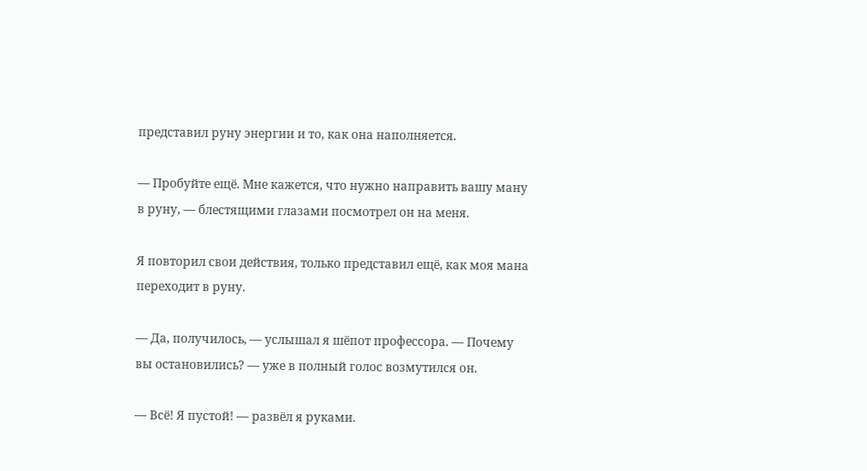представил руну энергии и то, как она наполняется.

— Пробуйте ещё. Мне кажется, что нужно направить вашу ману в руну, — блестящими глазами посмотрел он на меня.

Я повторил свои действия, только представил ещё, как моя мана переходит в руну.

— Да, получилось, — услышал я шёпот профессора. — Почему вы остановились? — уже в полный голос возмутился он.

— Всё! Я пустой! — развёл я руками.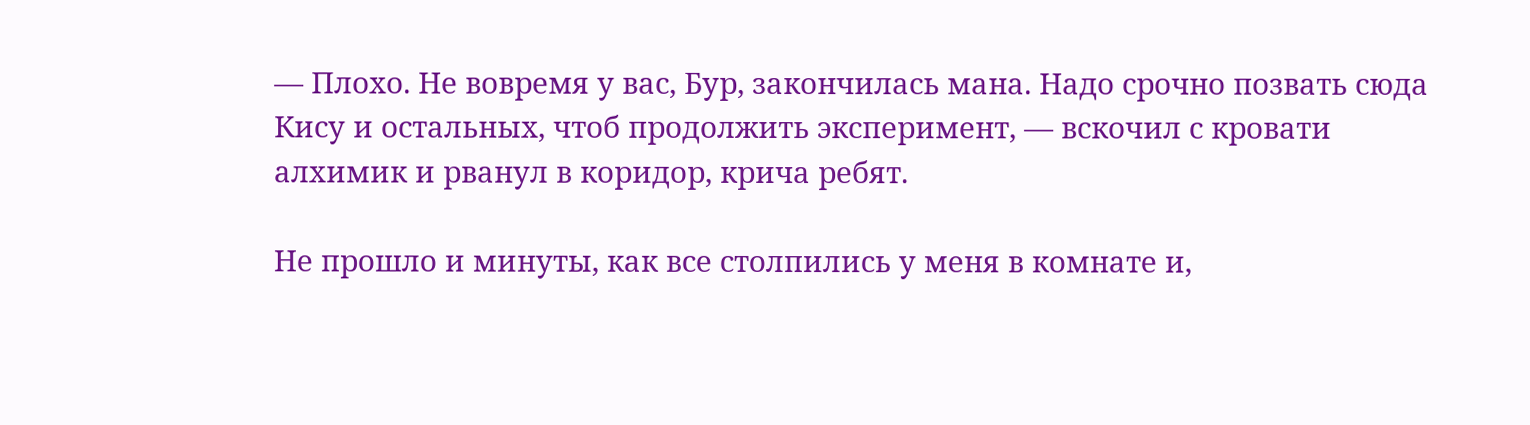— Плохо. Не вовремя у вас, Бур, закончилась мана. Надо срочно позвать сюда Кису и остальных, чтоб продолжить эксперимент, — вскочил с кровати алхимик и рванул в коридор, крича ребят.

Не прошло и минуты, как все столпились у меня в комнате и,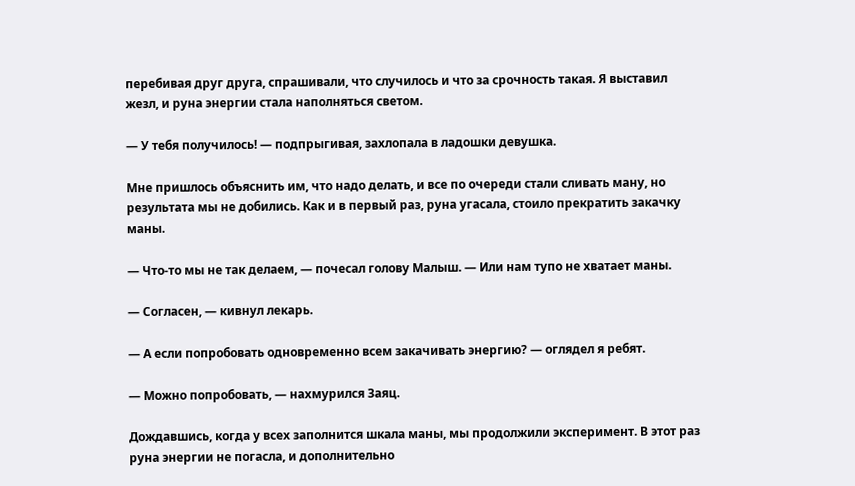перебивая друг друга, спрашивали, что случилось и что за срочность такая. Я выставил жезл, и руна энергии стала наполняться светом.

— У тебя получилось! — подпрыгивая, захлопала в ладошки девушка.

Мне пришлось объяснить им, что надо делать, и все по очереди стали сливать ману, но результата мы не добились. Как и в первый раз, руна угасала, стоило прекратить закачку маны.

— Что-то мы не так делаем, — почесал голову Малыш. — Или нам тупо не хватает маны.

— Согласен, — кивнул лекарь.

— А если попробовать одновременно всем закачивать энергию? — оглядел я ребят.

— Можно попробовать, — нахмурился Заяц.

Дождавшись, когда у всех заполнится шкала маны, мы продолжили эксперимент. В этот раз руна энергии не погасла, и дополнительно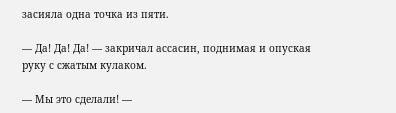засияла одна точка из пяти.

— Да! Да! Да! — закричал ассасин, поднимая и опуская руку с сжатым кулаком.

— Мы это сделали! —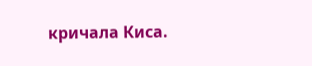кричала Киса.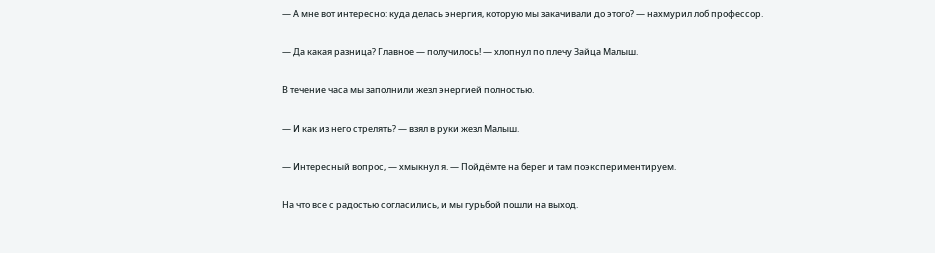— А мне вот интересно: куда делась энергия, которую мы закачивали до этого? — нахмурил лоб профессор.

— Да какая разница? Главное — получилось! — хлопнул по плечу Зайца Малыш.

В течение часа мы заполнили жезл энергией полностью.

— И как из него стрелять? — взял в руки жезл Малыш.

— Интересный вопрос, — хмыкнул я. — Пойдёмте на берег и там поэкспериментируем.

На что все с радостью согласились, и мы гурьбой пошли на выход.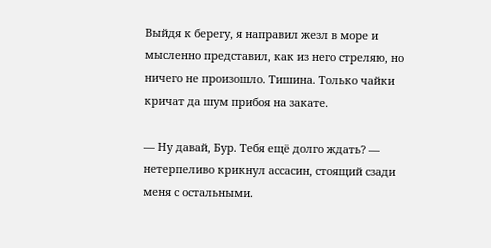Выйдя к берегу, я направил жезл в море и мысленно представил, как из него стреляю, но ничего не произошло. Тишина. Только чайки кричат да шум прибоя на закате.

— Ну давай, Бур. Тебя ещё долго ждать? — нетерпеливо крикнул ассасин, стоящий сзади меня с остальными.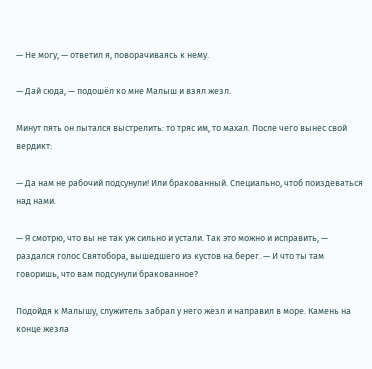— Не могу, — ответил я, поворачиваясь к нему.

— Дай сюда, — подошёл ко мне Малыш и взял жезл.

Минут пять он пытался выстрелить: то тряс им, то махал. После чего вынес свой вердикт:

— Да нам не рабочий подсунули! Или бракованный. Специально, чтоб поиздеваться над нами.

— Я смотрю, что вы не так уж сильно и устали. Так это можно и исправить, — раздался голос Святобора, вышедшего из кустов на берег. — И что ты там говоришь, что вам подсунули бракованное?

Подойдя к Малышу, служитель забрал у него жезл и направил в море. Камень на конце жезла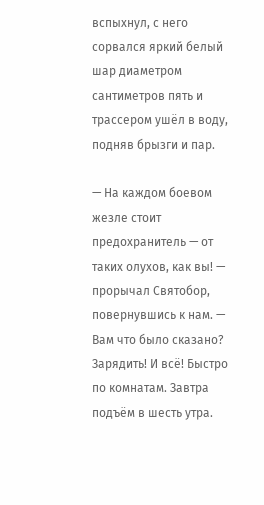вспыхнул, с него сорвался яркий белый шар диаметром сантиметров пять и трассером ушёл в воду, подняв брызги и пар.

— На каждом боевом жезле стоит предохранитель — от таких олухов, как вы! — прорычал Святобор, повернувшись к нам. — Вам что было сказано? Зарядить! И всё! Быстро по комнатам. Завтра подъём в шесть утра.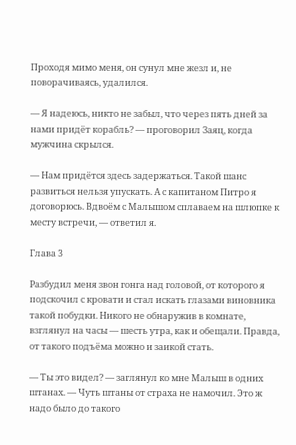Проходя мимо меня, он сунул мне жезл и, не поворачиваясь, удалился.

— Я надеюсь, никто не забыл, что через пять дней за нами придёт корабль? — проговорил Заяц, когда мужчина скрылся.

— Нам придётся здесь задержаться. Такой шанс развиться нельзя упускать. А с капитаном Питро я договорюсь. Вдвоём с Малышом сплаваем на шлюпке к месту встречи, — ответил я.

Глава 3

Разбудил меня звон гонга над головой, от которого я подскочил с кровати и стал искать глазами виновника такой побудки. Никого не обнаружив в комнате, взглянул на часы — шесть утра, как и обещали. Правда, от такого подъёма можно и заикой стать.

— Ты это видел? — заглянул ко мне Малыш в одних штанах. — Чуть штаны от страха не намочил. Это ж надо было до такого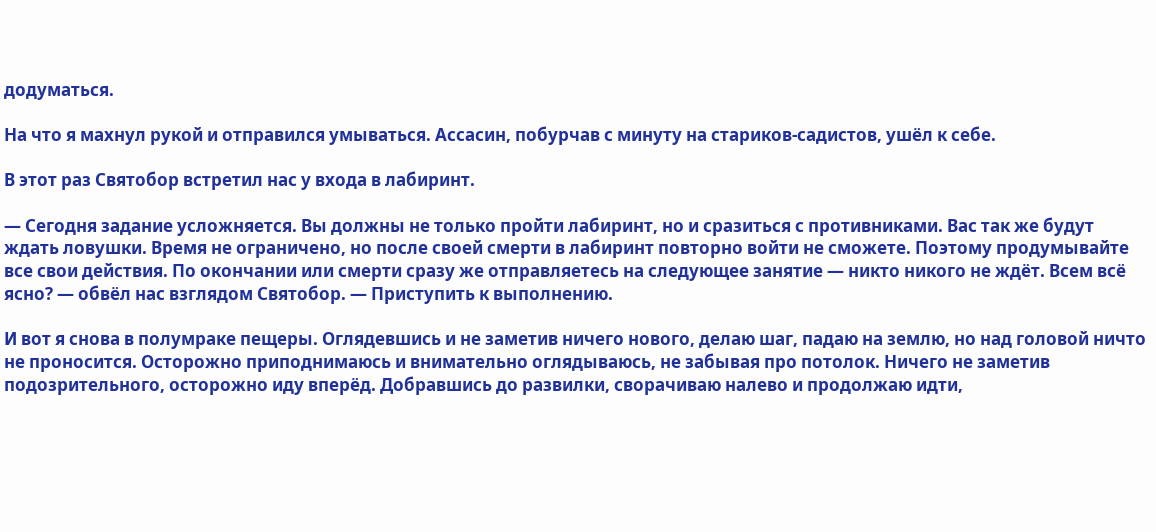додуматься.

На что я махнул рукой и отправился умываться. Ассасин, побурчав с минуту на стариков-садистов, ушёл к себе.

В этот раз Святобор встретил нас у входа в лабиринт.

— Сегодня задание усложняется. Вы должны не только пройти лабиринт, но и сразиться с противниками. Вас так же будут ждать ловушки. Время не ограничено, но после своей смерти в лабиринт повторно войти не сможете. Поэтому продумывайте все свои действия. По окончании или смерти сразу же отправляетесь на следующее занятие — никто никого не ждёт. Всем всё ясно? — обвёл нас взглядом Святобор. — Приступить к выполнению.

И вот я снова в полумраке пещеры. Оглядевшись и не заметив ничего нового, делаю шаг, падаю на землю, но над головой ничто не проносится. Осторожно приподнимаюсь и внимательно оглядываюсь, не забывая про потолок. Ничего не заметив подозрительного, осторожно иду вперёд. Добравшись до развилки, сворачиваю налево и продолжаю идти,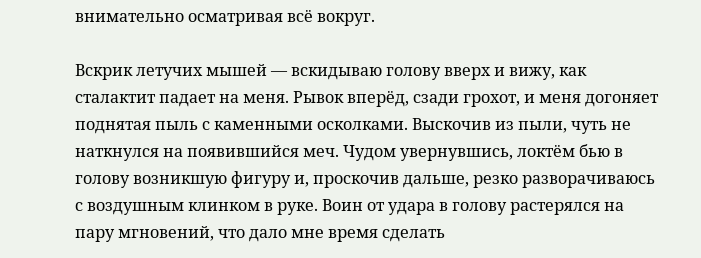внимательно осматривая всё вокруг.

Вскрик летучих мышей — вскидываю голову вверх и вижу, как сталактит падает на меня. Рывок вперёд, сзади грохот, и меня догоняет поднятая пыль с каменными осколками. Выскочив из пыли, чуть не наткнулся на появившийся меч. Чудом увернувшись, локтём бью в голову возникшую фигуру и, проскочив дальше, резко разворачиваюсь с воздушным клинком в руке. Воин от удара в голову растерялся на пару мгновений, что дало мне время сделать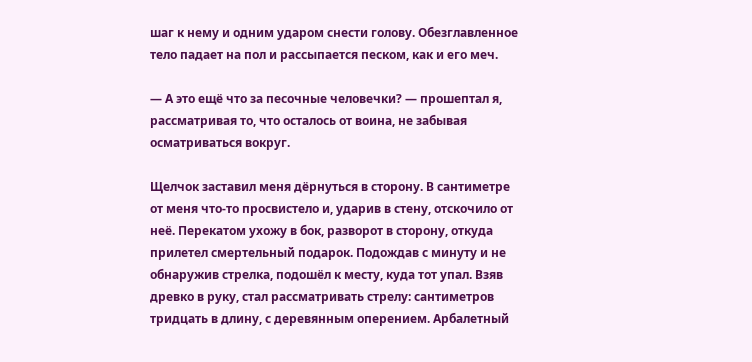шаг к нему и одним ударом снести голову. Обезглавленное тело падает на пол и рассыпается песком, как и его меч.

— А это ещё что за песочные человечки? — прошептал я, рассматривая то, что осталось от воина, не забывая осматриваться вокруг.

Щелчок заставил меня дёрнуться в сторону. В сантиметре от меня что-то просвистело и, ударив в стену, отскочило от неё. Перекатом ухожу в бок, разворот в сторону, откуда прилетел смертельный подарок. Подождав с минуту и не обнаружив стрелка, подошёл к месту, куда тот упал. Взяв древко в руку, стал рассматривать стрелу: сантиметров тридцать в длину, с деревянным оперением. Арбалетный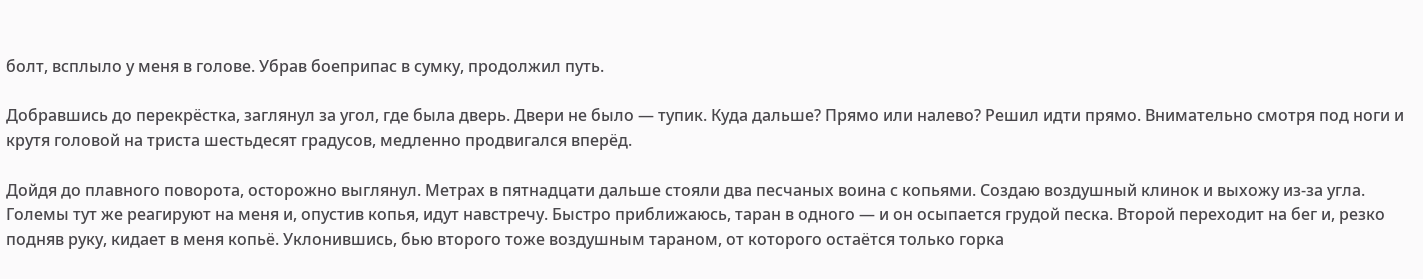болт, всплыло у меня в голове. Убрав боеприпас в сумку, продолжил путь.

Добравшись до перекрёстка, заглянул за угол, где была дверь. Двери не было — тупик. Куда дальше? Прямо или налево? Решил идти прямо. Внимательно смотря под ноги и крутя головой на триста шестьдесят градусов, медленно продвигался вперёд.

Дойдя до плавного поворота, осторожно выглянул. Метрах в пятнадцати дальше стояли два песчаных воина с копьями. Создаю воздушный клинок и выхожу из-за угла. Големы тут же реагируют на меня и, опустив копья, идут навстречу. Быстро приближаюсь, таран в одного — и он осыпается грудой песка. Второй переходит на бег и, резко подняв руку, кидает в меня копьё. Уклонившись, бью второго тоже воздушным тараном, от которого остаётся только горка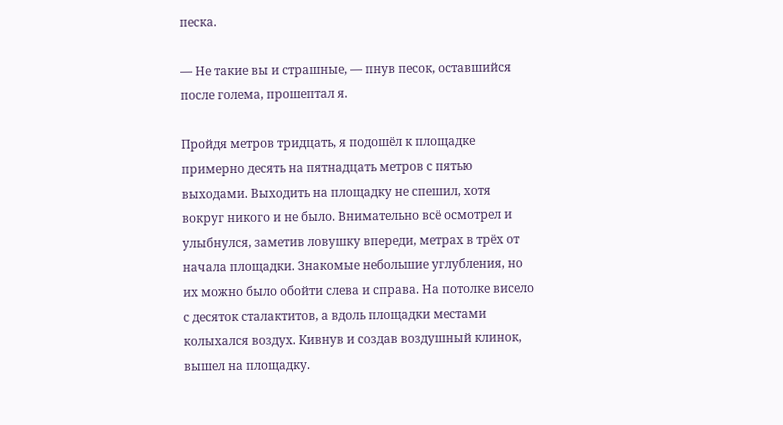песка.

— Не такие вы и страшные, — пнув песок, оставшийся после голема, прошептал я.

Пройдя метров тридцать, я подошёл к площадке примерно десять на пятнадцать метров с пятью выходами. Выходить на площадку не спешил, хотя вокруг никого и не было. Внимательно всё осмотрел и улыбнулся, заметив ловушку впереди, метрах в трёх от начала площадки. Знакомые небольшие углубления, но их можно было обойти слева и справа. На потолке висело с десяток сталактитов, а вдоль площадки местами колыхался воздух. Кивнув и создав воздушный клинок, вышел на площадку.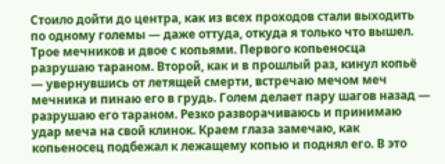Стоило дойти до центра, как из всех проходов стали выходить по одному големы — даже оттуда, откуда я только что вышел. Трое мечников и двое с копьями. Первого копьеносца разрушаю тараном. Второй, как и в прошлый раз, кинул копьё — увернувшись от летящей смерти, встречаю мечом меч мечника и пинаю его в грудь. Голем делает пару шагов назад — разрушаю его тараном. Резко разворачиваюсь и принимаю удар меча на свой клинок. Краем глаза замечаю, как копьеносец подбежал к лежащему копью и поднял его. В это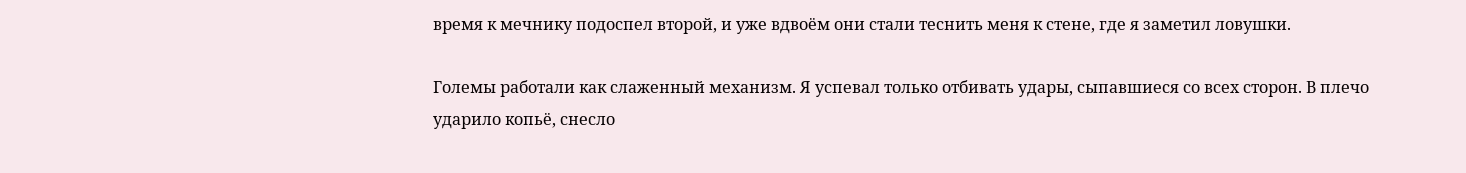время к мечнику подоспел второй, и уже вдвоём они стали теснить меня к стене, где я заметил ловушки.

Големы работали как слаженный механизм. Я успевал только отбивать удары, сыпавшиеся со всех сторон. В плечо ударило копьё, снесло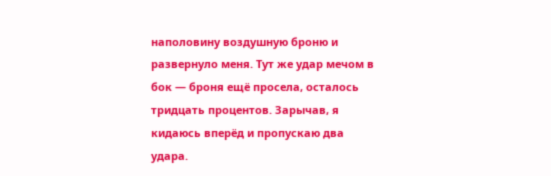наполовину воздушную броню и развернуло меня. Тут же удар мечом в бок — броня ещё просела, осталось тридцать процентов. Зарычав, я кидаюсь вперёд и пропускаю два удара.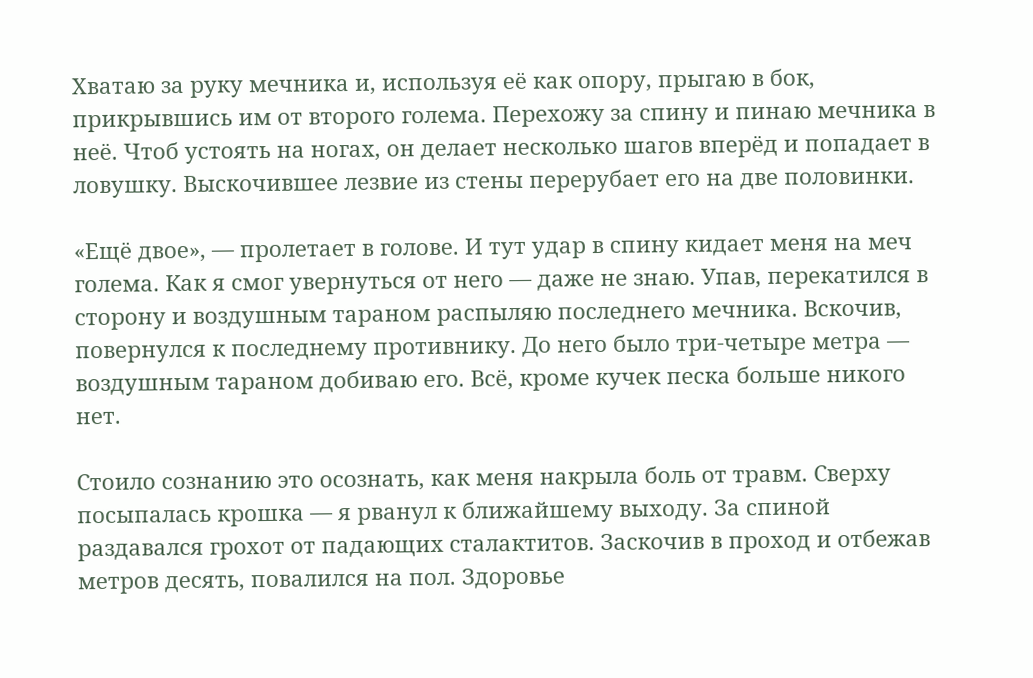Хватаю за руку мечника и, используя её как опору, прыгаю в бок, прикрывшись им от второго голема. Перехожу за спину и пинаю мечника в неё. Чтоб устоять на ногах, он делает несколько шагов вперёд и попадает в ловушку. Выскочившее лезвие из стены перерубает его на две половинки.

«Ещё двое», — пролетает в голове. И тут удар в спину кидает меня на меч голема. Как я смог увернуться от него — даже не знаю. Упав, перекатился в сторону и воздушным тараном распыляю последнего мечника. Вскочив, повернулся к последнему противнику. До него было три-четыре метра — воздушным тараном добиваю его. Всё, кроме кучек песка больше никого нет.

Стоило сознанию это осознать, как меня накрыла боль от травм. Сверху посыпалась крошка — я рванул к ближайшему выходу. За спиной раздавался грохот от падающих сталактитов. Заскочив в проход и отбежав метров десять, повалился на пол. Здоровье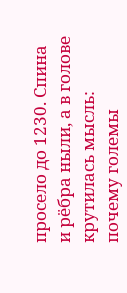просело до 1230. Спина и рёбра ныли, а в голове крутилась мысль: почему големы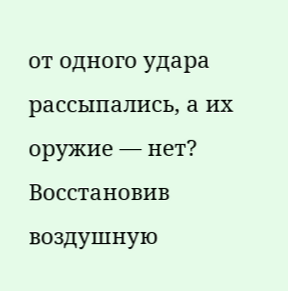от одного удара рассыпались, а их оружие — нет? Восстановив воздушную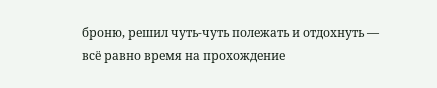броню, решил чуть-чуть полежать и отдохнуть — всё равно время на прохождение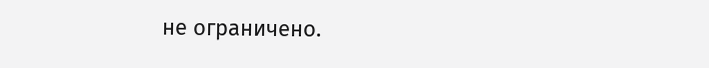не ограничено.